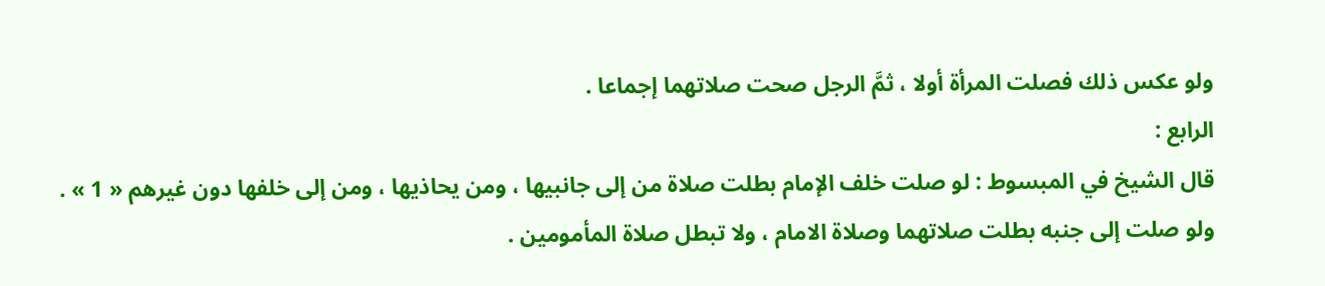ولو عكس ذلك فصلت المرأة أولا ، ثمَّ الرجل صحت صلاتهما إجماعا .
الرابع :
قال الشيخ في المبسوط : لو صلت خلف الإمام بطلت صلاة من إلى جانبيها ، ومن يحاذيها ، ومن إلى خلفها دون غيرهم « 1 » .
ولو صلت إلى جنبه بطلت صلاتهما وصلاة الامام ، ولا تبطل صلاة المأمومين .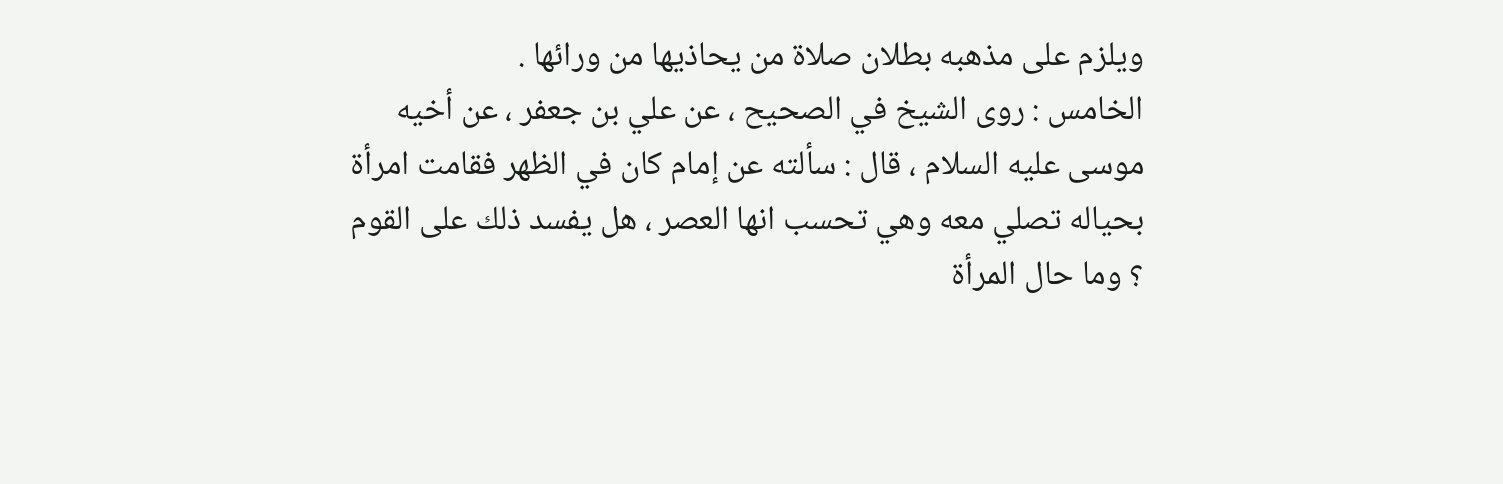ويلزم على مذهبه بطلان صلاة من يحاذيها من ورائها .
الخامس : روى الشيخ في الصحيح ، عن علي بن جعفر ، عن أخيه موسى عليه السلام ، قال : سألته عن إمام كان في الظهر فقامت امرأة بحياله تصلي معه وهي تحسب انها العصر ، هل يفسد ذلك على القوم ؟ وما حال المرأة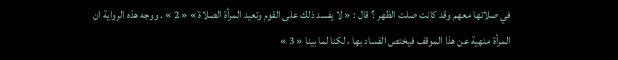في صلاتها معهم وقد كانت صلت الظهر ؟ قال : « لا يفسد ذلك على القوم وتعيد المرأة الصلاة » « 2 » . ووجه هذه الرواية ان المرأة منهية عن هذا الموقف فيختص الفساد بها ، لكنا لما بينا « 3 »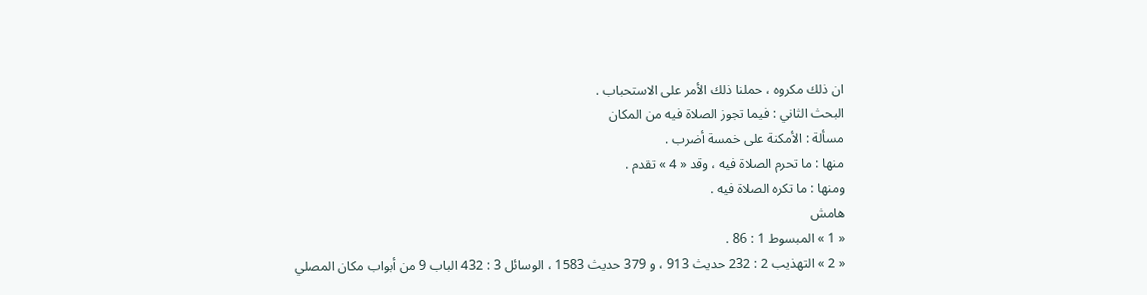ان ذلك مكروه ، حملنا ذلك الأمر على الاستحباب .
البحث الثاني : فيما تجوز الصلاة فيه من المكان
مسألة : الأمكنة على خمسة أضرب .
منها : ما تحرم الصلاة فيه ، وقد « 4 » تقدم .
ومنها : ما تكره الصلاة فيه .
هامش
« 1 » المبسوط 1 : 86 .
« 2 » التهذيب 2 : 232 حديث 913 ، و 379 حديث 1583 ، الوسائل 3 : 432 الباب 9 من أبواب مكان المصلي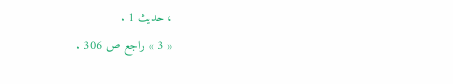، حديث 1 .
« 3 » راجع ص 306 .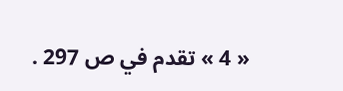« 4 » تقدم في ص 297 .